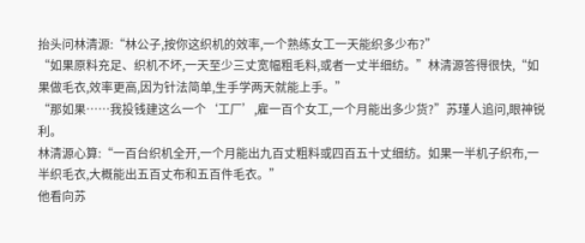抬头问林清源:“林公子,按你这织机的效率,一个熟练女工一天能织多少布?”
“如果原料充足、织机不坏,一天至少三丈宽幅粗毛料,或者一丈半细纺。”林清源答得很快,“如果做毛衣,效率更高,因为针法简单,生手学两天就能上手。”
“那如果……我投钱建这么一个‘工厂’,雇一百个女工,一个月能出多少货?”苏瑾人追问,眼神锐利。
林清源心算:“一百台织机全开,一个月能出九百丈粗料或四百五十丈细纺。如果一半机子织布,一半织毛衣,大概能出五百丈布和五百件毛衣。”
他看向苏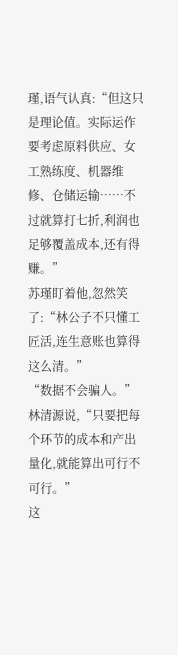瑾,语气认真:“但这只是理论值。实际运作要考虑原料供应、女工熟练度、机器维修、仓储运输……不过就算打七折,利润也足够覆盖成本,还有得赚。”
苏瑾盯着他,忽然笑了:“林公子不只懂工匠活,连生意账也算得这么清。”
“数据不会骗人。”林清源说,“只要把每个环节的成本和产出量化,就能算出可行不可行。”
这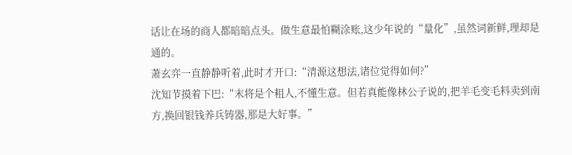话让在场的商人都暗暗点头。做生意最怕糊涂账,这少年说的“量化”,虽然词新鲜,理却是通的。
萧玄弈一直静静听着,此时才开口:“清源这想法,诸位觉得如何?”
沈知节摸着下巴:“末将是个粗人,不懂生意。但若真能像林公子说的,把羊毛变毛料卖到南方,换回银钱养兵铸器,那是大好事。”